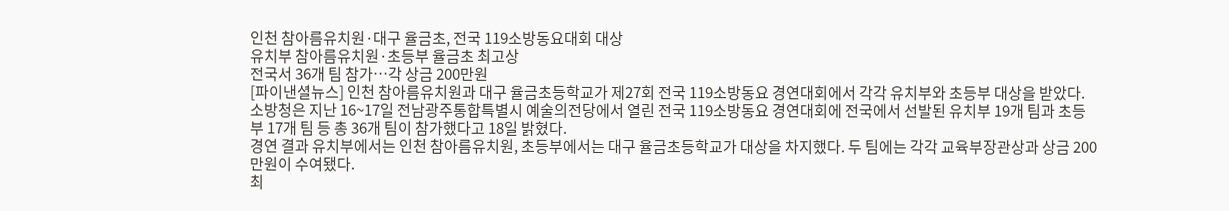인천 참아름유치원·대구 율금초, 전국 119소방동요대회 대상
유치부 참아름유치원·초등부 율금초 최고상
전국서 36개 팀 참가…각 상금 200만원
[파이낸셜뉴스] 인천 참아름유치원과 대구 율금초등학교가 제27회 전국 119소방동요 경연대회에서 각각 유치부와 초등부 대상을 받았다.
소방청은 지난 16~17일 전남광주통합특별시 예술의전당에서 열린 전국 119소방동요 경연대회에 전국에서 선발된 유치부 19개 팀과 초등부 17개 팀 등 총 36개 팀이 참가했다고 18일 밝혔다.
경연 결과 유치부에서는 인천 참아름유치원, 초등부에서는 대구 율금초등학교가 대상을 차지했다. 두 팀에는 각각 교육부장관상과 상금 200만원이 수여됐다.
최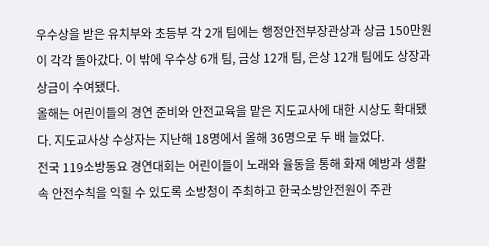우수상을 받은 유치부와 초등부 각 2개 팀에는 행정안전부장관상과 상금 150만원이 각각 돌아갔다. 이 밖에 우수상 6개 팀, 금상 12개 팀, 은상 12개 팀에도 상장과 상금이 수여됐다.
올해는 어린이들의 경연 준비와 안전교육을 맡은 지도교사에 대한 시상도 확대됐다. 지도교사상 수상자는 지난해 18명에서 올해 36명으로 두 배 늘었다.
전국 119소방동요 경연대회는 어린이들이 노래와 율동을 통해 화재 예방과 생활 속 안전수칙을 익힐 수 있도록 소방청이 주최하고 한국소방안전원이 주관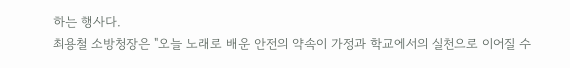하는 행사다.
최용철 소방청장은 "오늘 노래로 배운 안전의 약속이 가정과 학교에서의 실천으로 이어질 수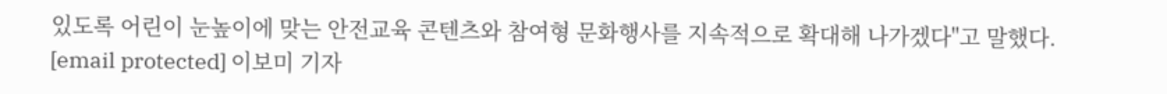있도록 어린이 눈높이에 맞는 안전교육 콘텐츠와 참여형 문화행사를 지속적으로 확대해 나가겠다"고 말했다.
[email protected] 이보미 기자